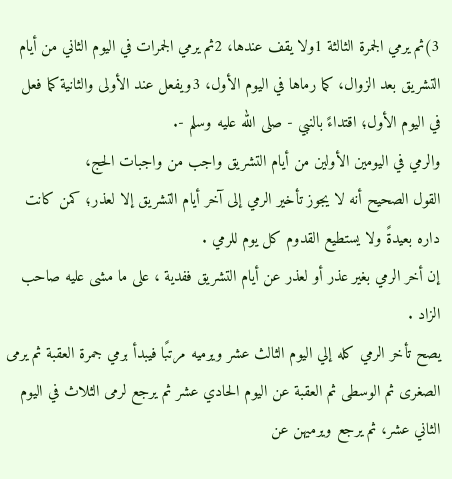3)ثم يرمي الجمرة الثالثة 1ولا يقف عندها، 2ثم يرمي الجمرات في اليوم الثاني من أيام التشريق بعد الزوال، كما رماها في اليوم الأول، 3ويفعل عند الأولى والثانية كما فعل في اليوم الأول؛ اقتداءً بالنبي - صلى الله عليه وسلم -.
والرمي في اليومين الأولين من أيام التشريق واجب من واجبات الحج،
القول الصحيح أنه لا يجوز تأخير الرمي إلى آخر أيام التشريق إلا لعذر؛ كمن كانت داره بعيدةً ولا يستطيع القدوم كل يوم للرمي .
إن أخر الرمي بغير عذر أو لعذر عن أيام التشريق ففدية ، على ما مشى عليه صاحب الزاد .
يصح تأخر الرمي كله إلي اليوم الثالث عشر ويرميه مرتبًا فيبدأ برمي جمرة العقبة ثم يرمى الصغرى ثم الوسطى ثم العقبة عن اليوم الحادي عشر ثم يرجع لرمى الثلاث في اليوم الثاني عشر، ثم يرجع ويرميهن عن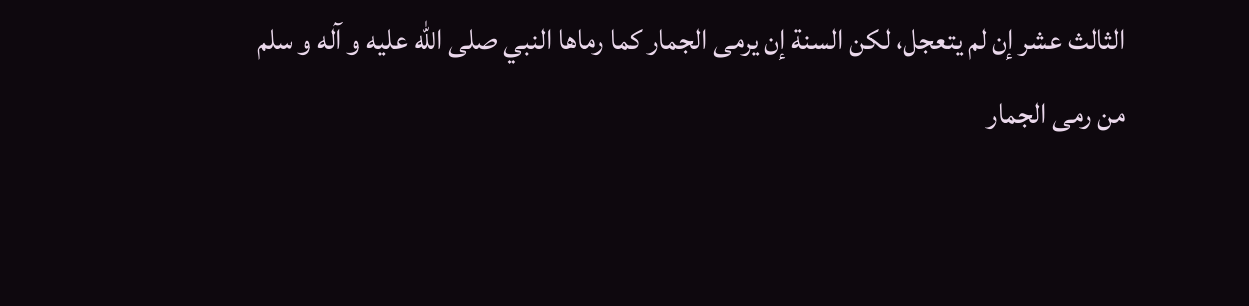الثالث عشر إن لم يتعجل، لكن السنة إن يرمى الجمار كما رماها النبي صلى الله عليه و آله و سلم
من رمى الجمار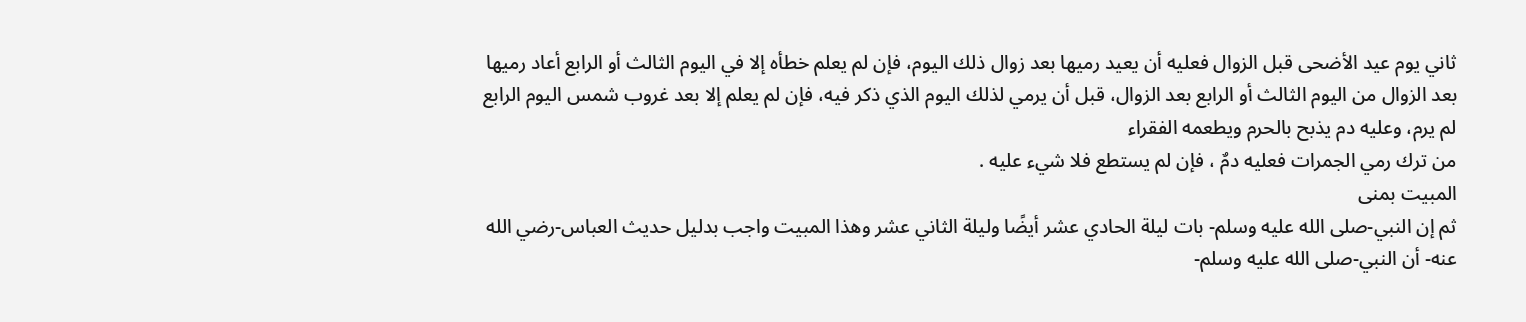ثاني يوم عيد الأضحى قبل الزوال فعليه أن يعيد رميها بعد زوال ذلك اليوم، فإن لم يعلم خطأه إلا في اليوم الثالث أو الرابع أعاد رميها بعد الزوال من اليوم الثالث أو الرابع بعد الزوال، قبل أن يرمي لذلك اليوم الذي ذكر فيه، فإن لم يعلم إلا بعد غروب شمس اليوم الرابع لم يرم، وعليه دم يذبح بالحرم ويطعمه الفقراء
من ترك رمي الجمرات فعليه دمٌ ، فإن لم يستطع فلا شيء عليه .
المبيت بمنى
ثم إن النبي-صلى الله عليه وسلم- بات ليلة الحادي عشر أيضًا وليلة الثاني عشر وهذا المبيت واجب بدليل حديث العباس-رضي الله عنه- أن النبي-صلى الله عليه وسلم-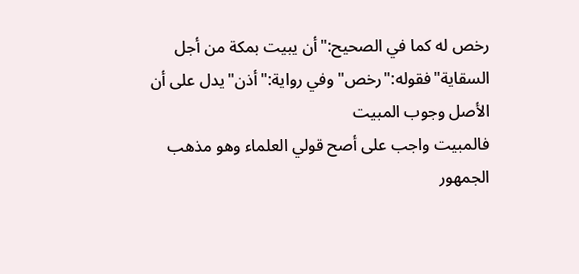رخص له كما في الصحيح:"أن يبيت بمكة من أجل السقاية"فقوله:"رخص"وفي رواية:"أذن"يدل على أن الأصل وجوب المبيت
فالمبيت واجب على أصح قولي العلماء وهو مذهب الجمهور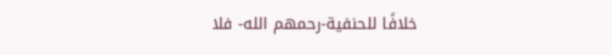خلافًا للحنفية-رحمهم الله- فلا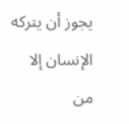يجوز أن يتركه الإنسان إلا من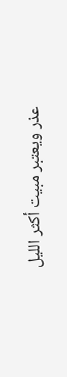عذر ويعتبر مبيت أكثر الليل